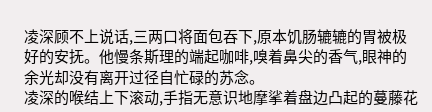凌深顾不上说话,三两口将面包吞下,原本饥肠辘辘的胃被极好的安抚。他慢条斯理的端起咖啡,嗅着鼻尖的香气,眼神的余光却没有离开过径自忙碌的苏念。
凌深的喉结上下滚动,手指无意识地摩挲着盘边凸起的蔓藤花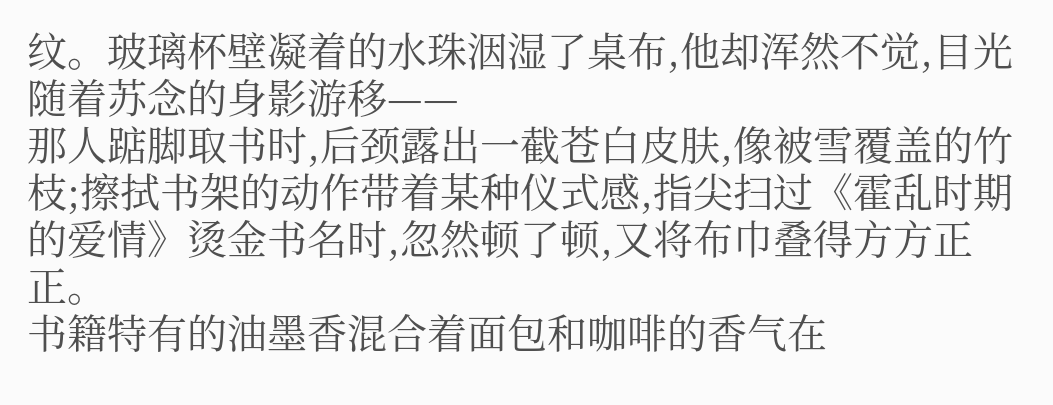纹。玻璃杯壁凝着的水珠洇湿了桌布,他却浑然不觉,目光随着苏念的身影游移——
那人踮脚取书时,后颈露出一截苍白皮肤,像被雪覆盖的竹枝;擦拭书架的动作带着某种仪式感,指尖扫过《霍乱时期的爱情》烫金书名时,忽然顿了顿,又将布巾叠得方方正正。
书籍特有的油墨香混合着面包和咖啡的香气在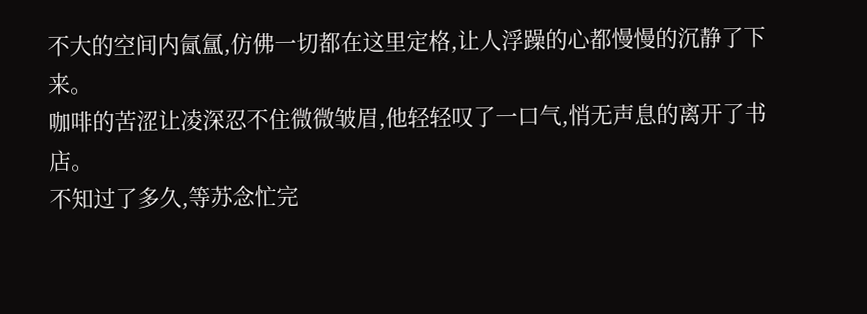不大的空间内氤氲,仿佛一切都在这里定格,让人浮躁的心都慢慢的沉静了下来。
咖啡的苦涩让凌深忍不住微微皱眉,他轻轻叹了一口气,悄无声息的离开了书店。
不知过了多久,等苏念忙完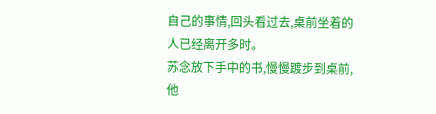自己的事情,回头看过去,桌前坐着的人已经离开多时。
苏念放下手中的书,慢慢踱步到桌前,他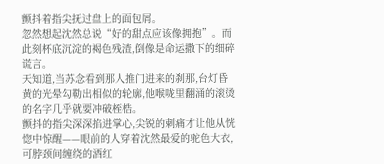颤抖着指尖抚过盘上的面包屑。
忽然想起沈然总说“好的甜点应该像拥抱”。而此刻杯底沉淀的褐色残渣,倒像是命运撒下的细碎谎言。
天知道,当苏念看到那人推门进来的刹那,台灯昏黄的光晕勾勒出相似的轮廓,他喉咙里翻涌的滚烫的名字几乎就要冲破桎梏。
颤抖的指尖深深掐进掌心,尖锐的刺痛才让他从恍惚中惊醒——眼前的人穿着沈然最爱的驼色大衣,可脖颈间缠绕的酒红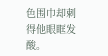色围巾却刺得他眼眶发酸。